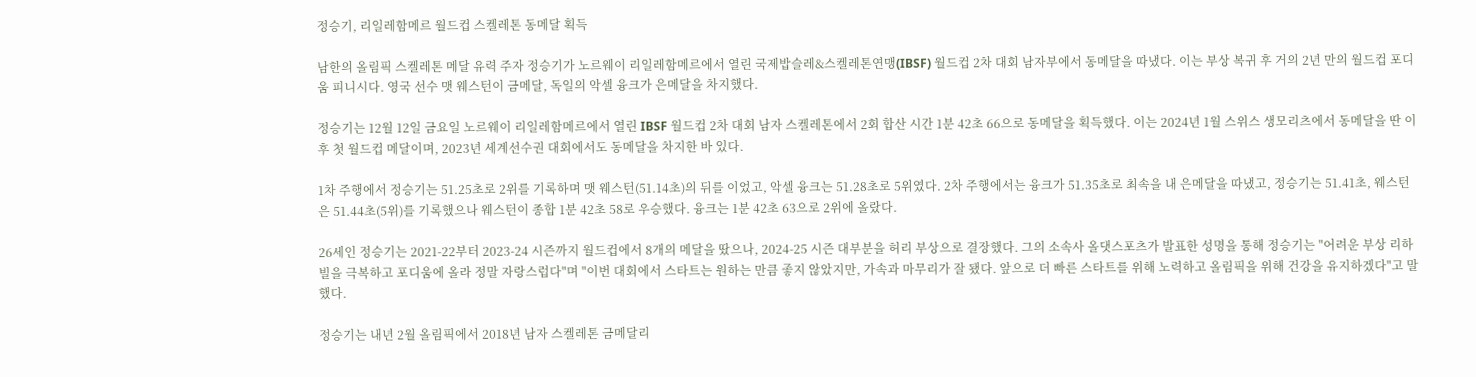정승기, 리일레함메르 월드컵 스켈레톤 동메달 획득

남한의 올림픽 스켈레톤 메달 유력 주자 정승기가 노르웨이 리일레함메르에서 열린 국제밥슬레&스켈레톤연맹(IBSF) 월드컵 2차 대회 남자부에서 동메달을 따냈다. 이는 부상 복귀 후 거의 2년 만의 월드컵 포디움 피니시다. 영국 선수 맷 웨스턴이 금메달, 독일의 악셀 융크가 은메달을 차지했다.

정승기는 12월 12일 금요일 노르웨이 리일레함메르에서 열린 IBSF 월드컵 2차 대회 남자 스켈레톤에서 2회 합산 시간 1분 42초 66으로 동메달을 획득했다. 이는 2024년 1월 스위스 생모리츠에서 동메달을 딴 이후 첫 월드컵 메달이며, 2023년 세계선수권 대회에서도 동메달을 차지한 바 있다.

1차 주행에서 정승기는 51.25초로 2위를 기록하며 맷 웨스턴(51.14초)의 뒤를 이었고, 악셀 융크는 51.28초로 5위였다. 2차 주행에서는 융크가 51.35초로 최속을 내 은메달을 따냈고, 정승기는 51.41초, 웨스턴은 51.44초(5위)를 기록했으나 웨스턴이 종합 1분 42초 58로 우승했다. 융크는 1분 42초 63으로 2위에 올랐다.

26세인 정승기는 2021-22부터 2023-24 시즌까지 월드컵에서 8개의 메달을 땄으나, 2024-25 시즌 대부분을 허리 부상으로 결장했다. 그의 소속사 올댓스포츠가 발표한 성명을 통해 정승기는 "어려운 부상 리하빌을 극복하고 포디움에 올라 정말 자랑스럽다"며 "이번 대회에서 스타트는 원하는 만큼 좋지 않았지만, 가속과 마무리가 잘 됐다. 앞으로 더 빠른 스타트를 위해 노력하고 올림픽을 위해 건강을 유지하겠다"고 말했다.

정승기는 내년 2월 올림픽에서 2018년 남자 스켈레톤 금메달리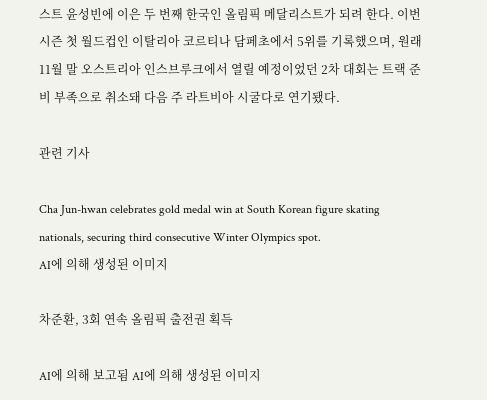스트 윤성빈에 이은 두 번째 한국인 올림픽 메달리스트가 되려 한다. 이번 시즌 첫 월드컵인 이탈리아 코르티나 담페초에서 5위를 기록했으며, 원래 11월 말 오스트리아 인스브루크에서 열릴 예정이었던 2차 대회는 트랙 준비 부족으로 취소돼 다음 주 라트비아 시굴다로 연기됐다.

관련 기사

Cha Jun-hwan celebrates gold medal win at South Korean figure skating nationals, securing third consecutive Winter Olympics spot.
AI에 의해 생성된 이미지

차준환, 3회 연속 올림픽 출전권 획득

AI에 의해 보고됨 AI에 의해 생성된 이미지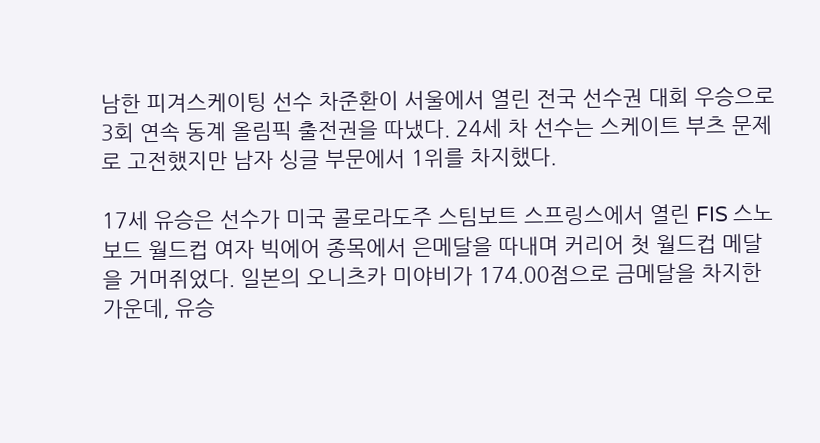남한 피겨스케이팅 선수 차준환이 서울에서 열린 전국 선수권 대회 우승으로 3회 연속 동계 올림픽 출전권을 따냈다. 24세 차 선수는 스케이트 부츠 문제로 고전했지만 남자 싱글 부문에서 1위를 차지했다.

17세 유승은 선수가 미국 콜로라도주 스팀보트 스프링스에서 열린 FIS 스노보드 월드컵 여자 빅에어 종목에서 은메달을 따내며 커리어 첫 월드컵 메달을 거머쥐었다. 일본의 오니츠카 미야비가 174.00점으로 금메달을 차지한 가운데, 유승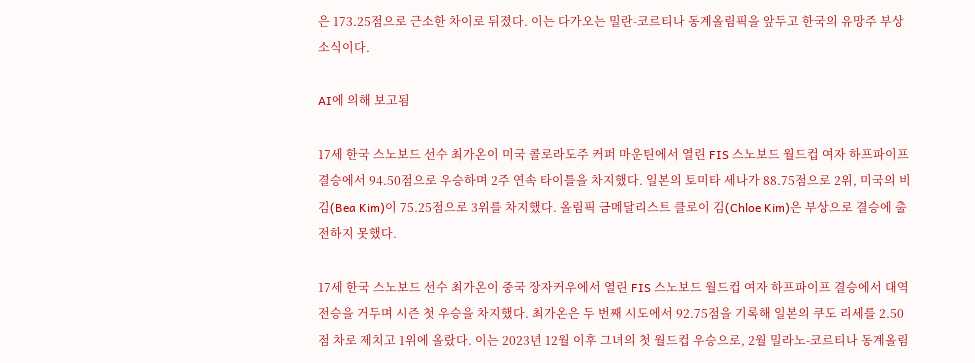은 173.25점으로 근소한 차이로 뒤졌다. 이는 다가오는 밀란-코르티나 동계올림픽을 앞두고 한국의 유망주 부상 소식이다.

AI에 의해 보고됨

17세 한국 스노보드 선수 최가온이 미국 콜로라도주 커퍼 마운틴에서 열린 FIS 스노보드 월드컵 여자 하프파이프 결승에서 94.50점으로 우승하며 2주 연속 타이틀을 차지했다. 일본의 토미타 세나가 88.75점으로 2위, 미국의 비 김(Bea Kim)이 75.25점으로 3위를 차지했다. 올림픽 금메달리스트 클로이 김(Chloe Kim)은 부상으로 결승에 출전하지 못했다.

17세 한국 스노보드 선수 최가온이 중국 장자커우에서 열린 FIS 스노보드 월드컵 여자 하프파이프 결승에서 대역전승을 거두며 시즌 첫 우승을 차지했다. 최가온은 두 번째 시도에서 92.75점을 기록해 일본의 쿠도 리세를 2.50점 차로 제치고 1위에 올랐다. 이는 2023년 12월 이후 그녀의 첫 월드컵 우승으로, 2월 밀라노-코르티나 동계올림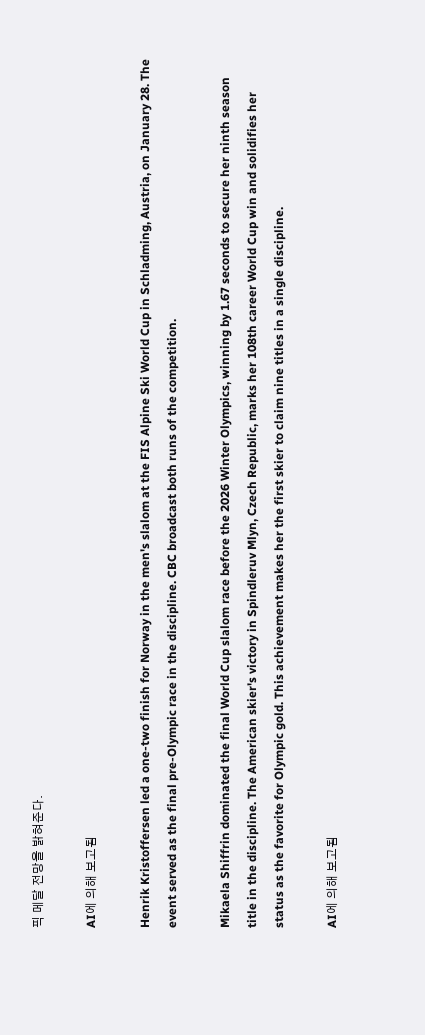픽 메달 전망을 밝혀준다.

AI에 의해 보고됨

Henrik Kristoffersen led a one-two finish for Norway in the men's slalom at the FIS Alpine Ski World Cup in Schladming, Austria, on January 28. The event served as the final pre-Olympic race in the discipline. CBC broadcast both runs of the competition.

Mikaela Shiffrin dominated the final World Cup slalom race before the 2026 Winter Olympics, winning by 1.67 seconds to secure her ninth season title in the discipline. The American skier's victory in Spindleruv Mlyn, Czech Republic, marks her 108th career World Cup win and solidifies her status as the favorite for Olympic gold. This achievement makes her the first skier to claim nine titles in a single discipline.

AI에 의해 보고됨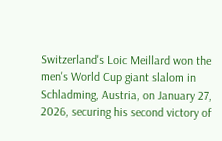Switzerland's Loic Meillard won the men's World Cup giant slalom in Schladming, Austria, on January 27, 2026, securing his second victory of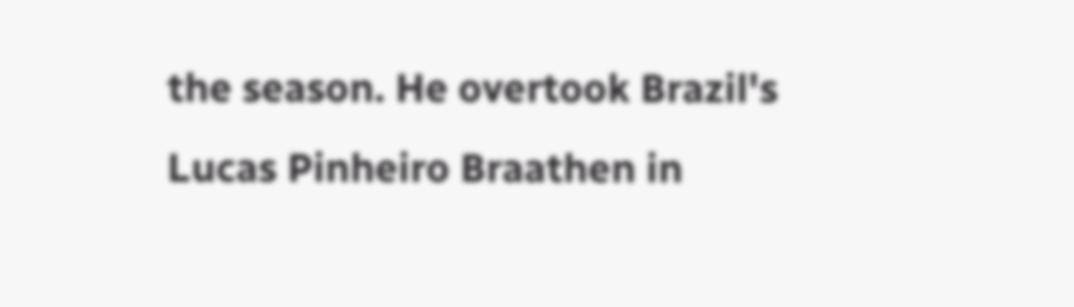the season. He overtook Brazil's Lucas Pinheiro Braathen in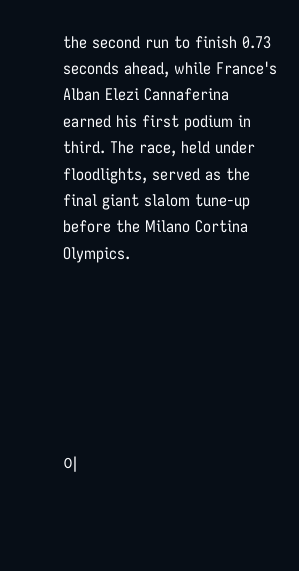the second run to finish 0.73 seconds ahead, while France's Alban Elezi Cannaferina earned his first podium in third. The race, held under floodlights, served as the final giant slalom tune-up before the Milano Cortina Olympics.







이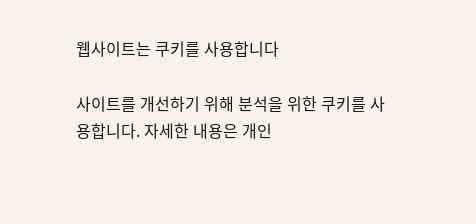웹사이트는 쿠키를 사용합니다

사이트를 개선하기 위해 분석을 위한 쿠키를 사용합니다. 자세한 내용은 개인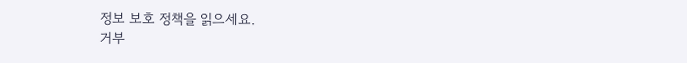정보 보호 정책을 읽으세요.
거부